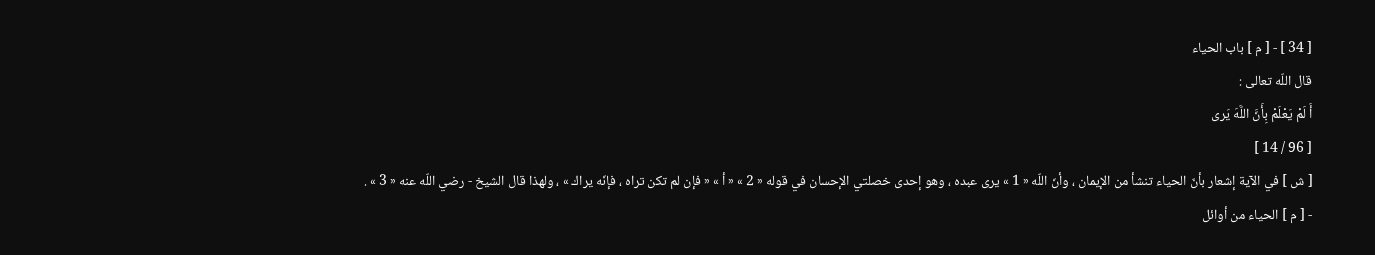[ 34 ] - [ م ] باب الحياء
قال اللّه تعالى :
أَ لَمْ يَعْلَمْ بِأَنَّ اللَّهَ يَرى
[ 96 / 14 ]
[ ش ] في الآية إشعار بأنّ الحياء تنشأ من الإيمان ، وأنّ اللّه « 1 » يرى عبده ، وهو إحدى خصلتي الإحسان في قوله « 2 » « أ » « فإن لم تكن تراه ، فإنّه يراك » ، ولهذا قال الشيخ - رضي اللّه عنه « 3 » .
- [ م ] الحياء من أوائل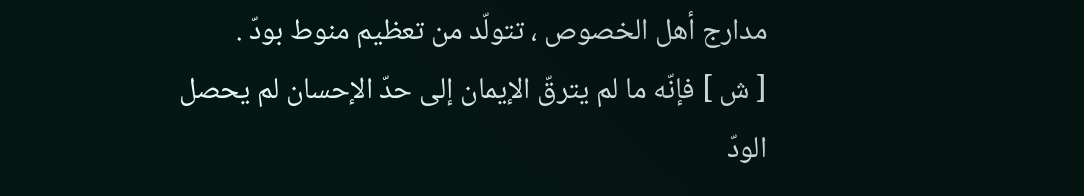مدارج أهل الخصوص ، تتولّد من تعظيم منوط بودّ .
[ ش ] فإنّه ما لم يترقّ الإيمان إلى حدّ الإحسان لم يحصل الودّ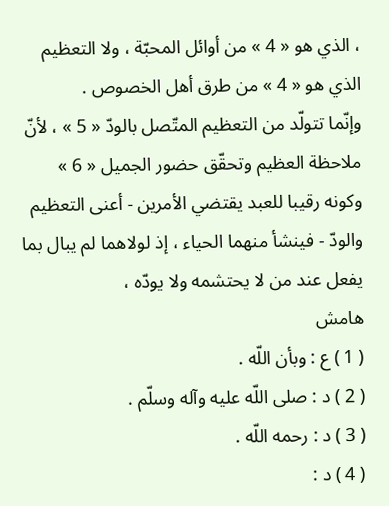، الذي هو « 4 » من أوائل المحبّة ، ولا التعظيم الذي هو « 4 » من طرق أهل الخصوص .
وإنّما تتولّد من التعظيم المتّصل بالودّ « 5 » ، لأنّ ملاحظة العظيم وتحقّق حضور الجميل « 6 » وكونه رقيبا للعبد يقتضي الأمرين - أعنى التعظيم والودّ - فينشأ منهما الحياء ، إذ لولاهما لم يبال بما يفعل عند من لا يحتشمه ولا يودّه ،
هامش
( 1 ) ع : وبأن اللّه .
( 2 ) د : صلى اللّه عليه وآله وسلّم .
( 3 ) د : رحمه اللّه .
( 4 ) د :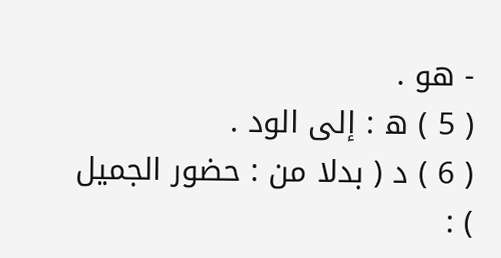- هو .
( 5 ) ه : إلى الود .
( 6 ) د ( بدلا من : حضور الجميل ) :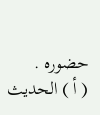حضوره .
( أ ) الحديث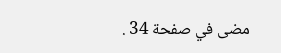مضى في صفحة 34 .